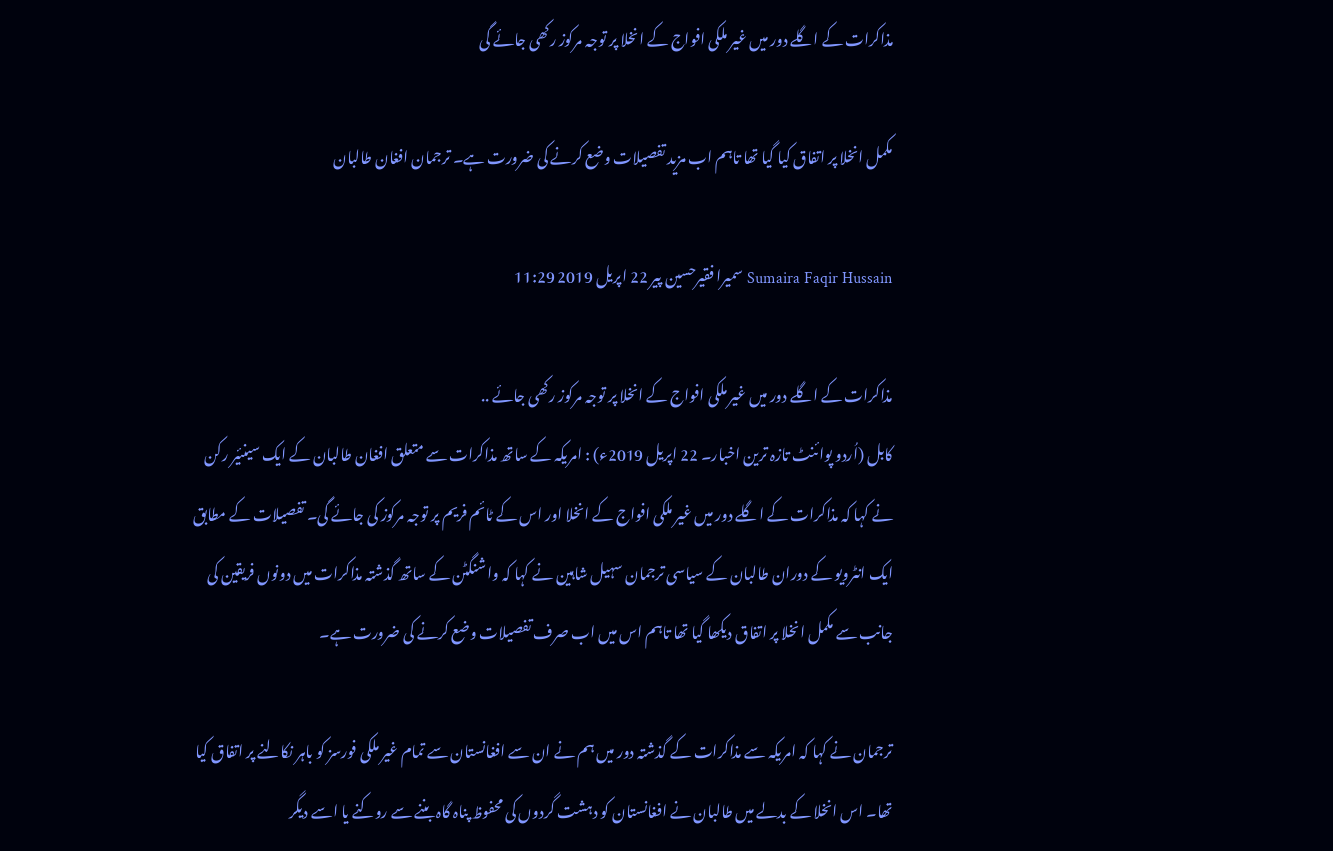مذاکرات کے اگلے دور میں غیر ملکی افواج کے انخلا پر توجہ مرکوز رکھی جائے گی

مکمل انخلا پر اتفاق کیا گیا تھا تاہم اب مزید تفصیلات وضع کرنے کی ضرورت ہے۔ ترجمان افغان طالبان

Sumaira Faqir Hussain سمیرا فقیرحسین پیر 22 اپریل 2019 11:29

مذاکرات کے اگلے دور میں غیر ملکی افواج کے انخلا پر توجہ مرکوز رکھی جائے ..
کابل (اُردو پوائنٹ تازہ ترین اخبار۔ 22 اپریل 2019ء) : امریکہ کے ساتھ مذاکرات سے متعلق افغان طالبان کے ایک سینئیر رکن نے کہا کہ مذاکرات کے اگلے دور میں غیر ملکی افواج کے انخلا اور اس کے ٹائم فریم پر توجہ مرکوز کی جائے گی۔ تفصیلات کے مطابق ایک انٹرویو کے دوران طالبان کے سیاسی ترجمان سہیل شاہین نے کہا کہ واشنگٹن کے ساتھ گذشتہ مذاکرات میں دونوں فریقین کی جانب سے مکمل انخلا پر اتفاق دیکھا گیا تھا تاہم اس میں اب صرف تفصیلات وضع کرنے کی ضرورت ہے۔

ترجمان نے کہا کہ امریکہ سے مذاکرات کے گذشتہ دور میں ہم نے ان سے افغانستان سے تمام غیر ملکی فورسز کو باہر نکالنے پر اتفاق کیا تھا۔ اس انخلا کے بدلے میں طالبان نے افغانستان کو دہشت گردوں کی محفوظ پناہ گاہ بننے سے روکنے یا اسے دیگر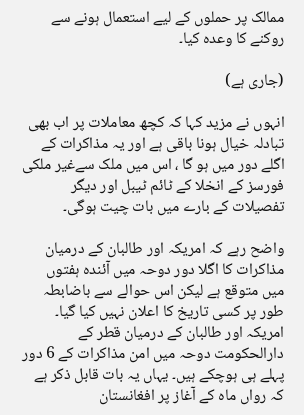ممالک پر حملوں کے لیے استعمال ہونے سے روکنے کا وعدہ کیا۔

(جاری ہے)

انہوں نے مزید کہا کہ کچھ معاملات پر اب بھی تبادلہ خیال ہونا باقی ہے اور یہ مذاکرات کے اگلے دور میں ہو گا ، اس میں ملک سےغیر ملکی فورسز کے انخلا کے ٹائم ٹیبل اور دیگر تفصیلات کے بارے میں بات چیت ہوگی۔

واضح رہے کہ امریکہ اور طالبان کے درمیان مذاکرات کا اگلا دور دوحہ میں آئندہ ہفتوں میں متوقع ہے لیکن اس حوالے سے باضابطہ طور پر کسی تاریخ کا اعلان نہیں کیا گیا۔ امریکہ اور طالبان کے درمیان قطر کے دارالحکومت دوحہ میں امن مذاکرات کے 6 دور پہلے ہی ہوچکے ہیں۔ یہاں یہ بات قابل ذکر ہے کہ رواں ماہ کے آغاز پر افغانستان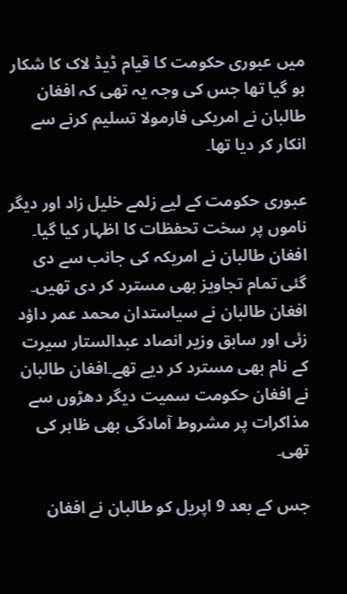میں عبوری حکومت کا قیام ڈیڈ لاک کا شکار ہو گیا تھا جس کی وجہ یہ تھی کہ افغان طالبان نے امریکی فارمولا تسلیم کرنے سے انکار کر دیا تھا۔

عبوری حکومت کے لیے زلمے خلیل زاد اور دیگر ناموں پر سخت تحفظات کا اظہار کیا گیا۔ افغان طالبان نے امریکہ کی جانب سے دی گئی تمام تجاویز بھی مسترد کر دی تھیں۔ افغان طالبان نے سیاستدان محمد عمر داؤد زئی اور سابق وزیر انصاد عبدالستار سیرت کے نام بھی مسترد کر دیے تھے۔افغان طالبان نے افغان حکومت سمیت دیگر دھڑوں سے مذاکرات پر مشروط آمادگی بھی ظاہر کی تھی۔

جس کے بعد 9 اپریل کو طالبان نے افغان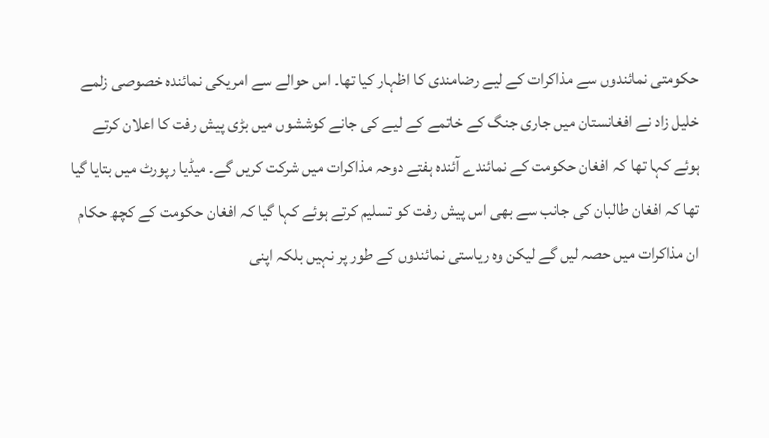حکومتی نمائندوں سے مذاکرات کے لیے رضامندی کا اظہار کیا تھا۔ اس حوالے سے امریکی نمائندہ خصوصی زلمے خلیل زاد نے افغانستان میں جاری جنگ کے خاتمے کے لیے کی جانے کوششوں میں بڑی پیش رفت کا اعلان کرتے ہوئے کہا تھا کہ افغان حکومت کے نمائندے آئندہ ہفتے دوحہ مذاکرات میں شرکت کریں گے۔ میڈیا رپورٹ میں بتایا گیا تھا کہ افغان طالبان کی جانب سے بھی اس پیش رفت کو تسلیم کرتے ہوئے کہا گیا کہ افغان حکومت کے کچھ حکام ان مذاکرات میں حصہ لیں گے لیکن وہ ریاستی نمائندوں کے طور پر نہیں بلکہ اپنی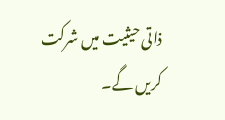ذاتی حیثیت میں شرکت کریں گے۔